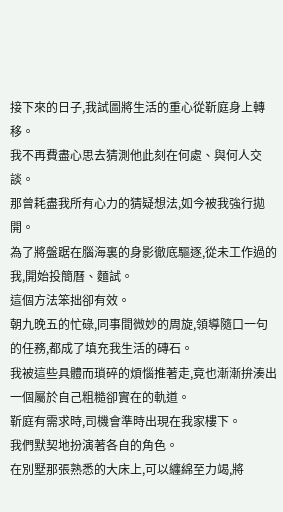接下來的日子,我試圖將生活的重心從靳庭身上轉移。
我不再費盡心思去猜測他此刻在何處、與何人交談。
那曾耗盡我所有心力的猜疑想法,如今被我強行拋開。
為了將盤踞在腦海裏的身影徹底驅逐,從未工作過的我,開始投簡曆、麵試。
這個方法笨拙卻有效。
朝九晚五的忙碌,同事間微妙的周旋,領導隨口一句的任務,都成了填充我生活的磚石。
我被這些具體而瑣碎的煩惱推著走,竟也漸漸拚湊出一個屬於自己粗糙卻實在的軌道。
靳庭有需求時,司機會準時出現在我家樓下。
我們默契地扮演著各自的角色。
在別墅那張熟悉的大床上,可以纏綿至力竭,將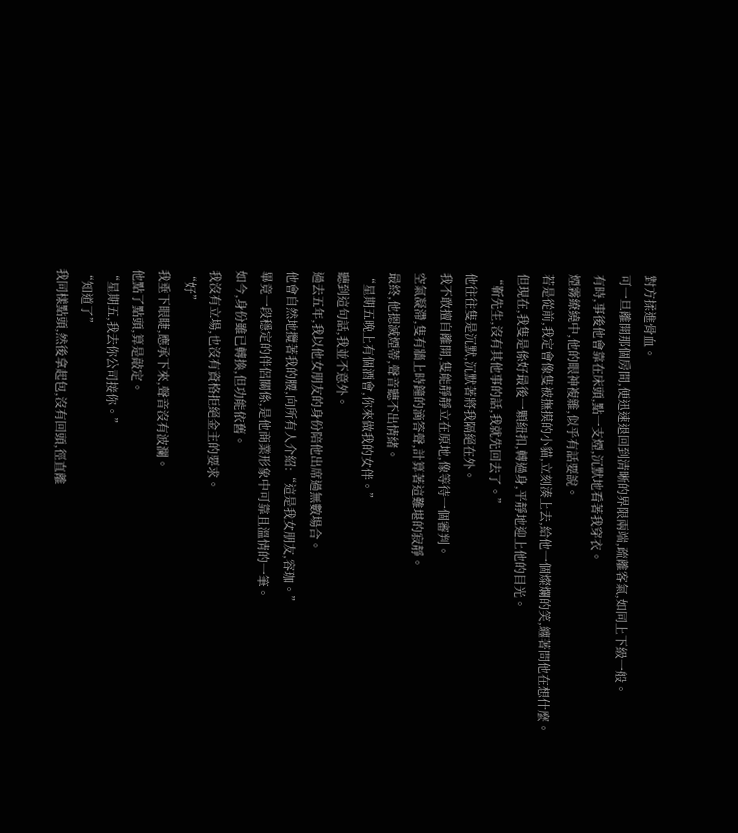對方揉進骨血。
可一旦離開那個房間,便迅速退回到清晰的界限兩端,疏離客氣,如同上下級一般。
有時,事後他會靠在床頭,點一支煙,沉默地看著我穿衣。
煙霧繚繞中,他的眼神複雜,似乎有話要說。
若是從前,我定會像隻被撫摸的小貓,立刻湊上去,給他一個燦爛的笑,纏著問他在想什麼。
但現在,我隻是係好最後一顆紐扣,轉過身,平靜地迎上他的目光。
“靳先生,沒有其他事的話,我就先回去了。”
他往往隻是沉默,沉默著將我隔絕在外。
我不敢擅自離開,隻能靜靜立在原地,像等待一個審判。
空氣凝滯,隻有牆上時鐘的滴答聲,計算著這難堪的寂靜。
最終,他摁滅煙蒂,聲音聽不出情緒。
“星期五晚上有個酒會,你來做我的女伴。”
聽到這句話,我並不意外。
過去五年,我以他女朋友的身份陪他出席過無數場合。
他會自然地攬著我的腰,向所有人介紹:“這是我女朋友,容珈。”
畢竟一段穩定的伴侶關係,是他商業形象中可靠且溫情的一筆。
如今,身份雖已轉換,但功能依舊。
我沒有立場,也沒有資格拒絕金主的要求。
“好”
我垂下眼睫,應承下來,聲音沒有波瀾。
他點了點頭,算是敲定。
“星期五,我去你公司接你。”
“知道了”
我同樣點頭,然後拿起包,沒有回頭,徑直離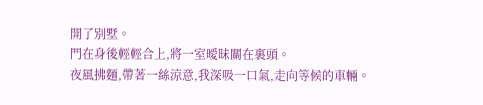開了別墅。
門在身後輕輕合上,將一室曖昧關在裏頭。
夜風拂麵,帶著一絲涼意,我深吸一口氣,走向等候的車輛。